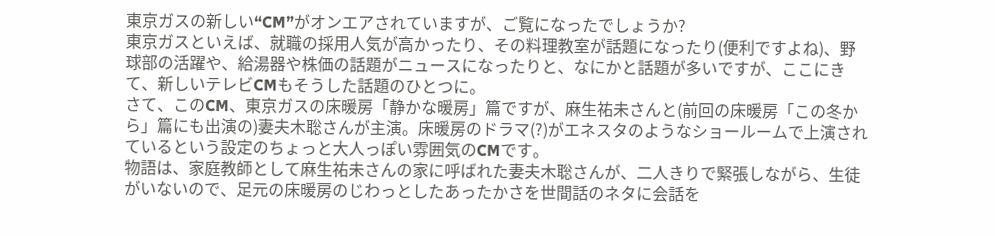東京ガスの新しい“CM”がオンエアされていますが、ご覧になったでしょうか?
東京ガスといえば、就職の採用人気が高かったり、その料理教室が話題になったり(便利ですよね)、野球部の活躍や、給湯器や株価の話題がニュースになったりと、なにかと話題が多いですが、ここにきて、新しいテレビCMもそうした話題のひとつに。
さて、このCM、東京ガスの床暖房「静かな暖房」篇ですが、麻生祐未さんと(前回の床暖房「この冬から」篇にも出演の)妻夫木聡さんが主演。床暖房のドラマ(?)がエネスタのようなショールームで上演されているという設定のちょっと大人っぽい雰囲気のCMです。
物語は、家庭教師として麻生祐未さんの家に呼ばれた妻夫木聡さんが、二人きりで緊張しながら、生徒がいないので、足元の床暖房のじわっとしたあったかさを世間話のネタに会話を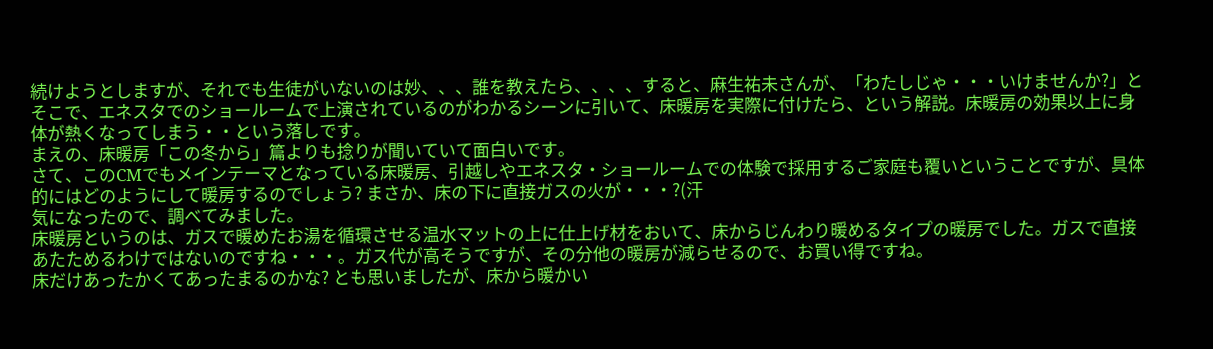続けようとしますが、それでも生徒がいないのは妙、、、誰を教えたら、、、、すると、麻生祐未さんが、「わたしじゃ・・・いけませんか?」とそこで、エネスタでのショールームで上演されているのがわかるシーンに引いて、床暖房を実際に付けたら、という解説。床暖房の効果以上に身体が熱くなってしまう・・という落しです。
まえの、床暖房「この冬から」篇よりも捻りが聞いていて面白いです。
さて、このCMでもメインテーマとなっている床暖房、引越しやエネスタ・ショールームでの体験で採用するご家庭も覆いということですが、具体的にはどのようにして暖房するのでしょう? まさか、床の下に直接ガスの火が・・・?(汗
気になったので、調べてみました。
床暖房というのは、ガスで暖めたお湯を循環させる温水マットの上に仕上げ材をおいて、床からじんわり暖めるタイプの暖房でした。ガスで直接あたためるわけではないのですね・・・。ガス代が高そうですが、その分他の暖房が減らせるので、お買い得ですね。
床だけあったかくてあったまるのかな? とも思いましたが、床から暖かい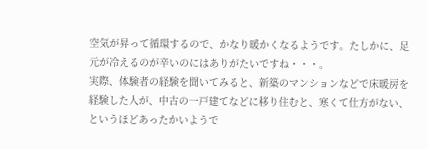空気が昇って循環するので、かなり暖かくなるようです。たしかに、足元が冷えるのが辛いのにはありがたいですね・・・。
実際、体験者の経験を聞いてみると、新築のマンションなどで床暖房を経験した人が、中古の一戸建てなどに移り住むと、寒くて仕方がない、というほどあったかいようで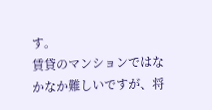す。
賃貸のマンションではなかなか難しいですが、将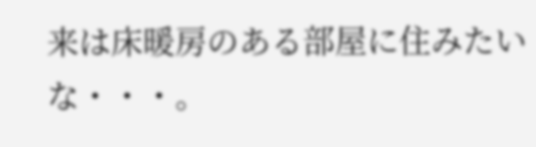来は床暖房のある部屋に住みたいな・・・。